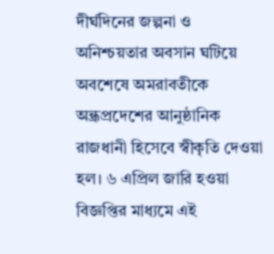দীর্ঘদিনের জল্পনা ও অনিশ্চয়তার অবসান ঘটিয়ে অবশেষে অমরাবতীকে অন্ধ্রপ্রদেশের আনুষ্ঠানিক রাজধানী হিসেবে স্বীকৃতি দেওয়া হল। ৬ এপ্রিল জারি হওয়া বিজ্ঞপ্তির মাধ্যমে এই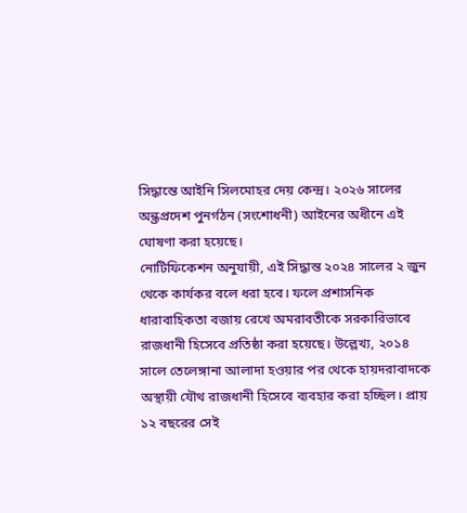সিদ্ধান্তে আইনি সিলমোহর দেয় কেন্দ্র। ২০২৬ সালের অন্ধ্রপ্রদেশ পুনর্গঠন (সংশোধনী) আইনের অধীনে এই ঘোষণা করা হয়েছে।
নোটিফিকেশন অনুযায়ী, এই সিদ্ধান্ত ২০২৪ সালের ২ জুন থেকে কার্যকর বলে ধরা হবে। ফলে প্রশাসনিক ধারাবাহিকতা বজায় রেখে অমরাবতীকে সরকারিভাবে রাজধানী হিসেবে প্রতিষ্ঠা করা হয়েছে। উল্লেখ্য, ২০১৪ সালে তেলেঙ্গানা আলাদা হওয়ার পর থেকে হায়দরাবাদকে অস্থায়ী যৌথ রাজধানী হিসেবে ব্যবহার করা হচ্ছিল। প্রায় ১২ বছরের সেই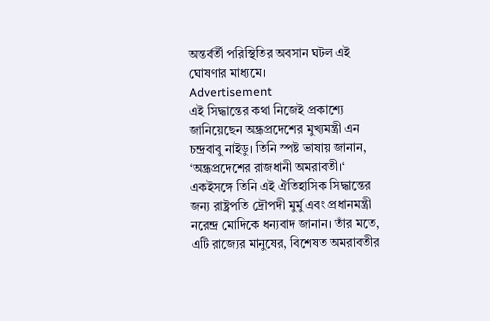অন্তর্বর্তী পরিস্থিতির অবসান ঘটল এই ঘোষণার মাধ্যমে।
Advertisement
এই সিদ্ধান্তের কথা নিজেই প্রকাশ্যে জানিয়েছেন অন্ধ্রপ্রদেশের মুখ্যমন্ত্রী এন চন্দ্রবাবু নাইডু। তিনি স্পষ্ট ভাষায় জানান, ‘অন্ধ্রপ্রদেশের রাজধানী অমরাবতী।‘ একইসঙ্গে তিনি এই ঐতিহাসিক সিদ্ধান্তের জন্য রাষ্ট্রপতি দ্রৌপদী মুর্মু এবং প্রধানমন্ত্রী নরেন্দ্র মোদিকে ধন্যবাদ জানান। তাঁর মতে, এটি রাজ্যের মানুষের, বিশেষত অমরাবতীর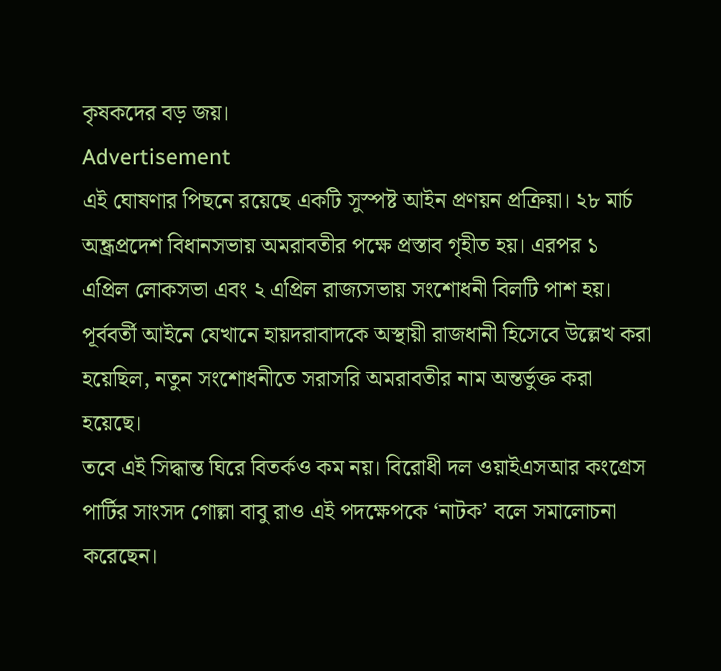কৃষকদের বড় জয়।
Advertisement
এই ঘোষণার পিছনে রয়েছে একটি সুস্পষ্ট আইন প্রণয়ন প্রক্রিয়া। ২৮ মার্চ অন্ধ্রপ্রদেশ বিধানসভায় অমরাবতীর পক্ষে প্রস্তাব গৃহীত হয়। এরপর ১ এপ্রিল লোকসভা এবং ২ এপ্রিল রাজ্যসভায় সংশোধনী বিলটি পাশ হয়। পূর্ববর্তী আইনে যেখানে হায়দরাবাদকে অস্থায়ী রাজধানী হিসেবে উল্লেখ করা হয়েছিল, নতুন সংশোধনীতে সরাসরি অমরাবতীর নাম অন্তর্ভুক্ত করা হয়েছে।
তবে এই সিদ্ধান্ত ঘিরে বিতর্কও কম নয়। বিরোধী দল ওয়াইএসআর কংগ্রেস পার্টির সাংসদ গোল্লা বাবু রাও এই পদক্ষেপকে ‘নাটক’ বলে সমালোচনা করেছেন।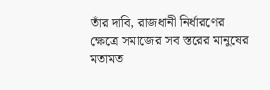তাঁর দাবি, রাজধানী নির্ধারণের ক্ষেত্রে সমাজের সব স্তরের মানুষের মতামত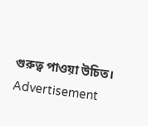গুরুত্ব পাওয়া উচিত।
Advertisement